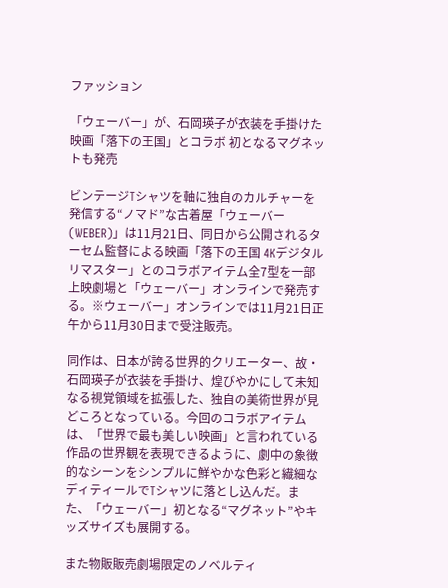ファッション

「ウェーバー」が、石岡瑛子が衣装を手掛けた映画「落下の王国」とコラボ 初となるマグネットも発売

ビンテージTシャツを軸に独自のカルチャーを発信する“ノマド”な古着屋「ウェーバー(WEBER)」は11月21日、同日から公開されるターセム監督による映画「落下の王国 4Kデジタルリマスター」とのコラボアイテム全7型を一部上映劇場と「ウェーバー」オンラインで発売する。※ウェーバー」オンラインでは11月21日正午から11月30日まで受注販売。

同作は、日本が誇る世界的クリエーター、故・石岡瑛子が衣装を手掛け、煌びやかにして未知なる視覚領域を拡張した、独自の美術世界が見どころとなっている。今回のコラボアイテムは、「世界で最も美しい映画」と言われている作品の世界観を表現できるように、劇中の象徴的なシーンをシンプルに鮮やかな色彩と繊細なディティールでTシャツに落とし込んだ。また、「ウェーバー」初となる“マグネット”やキッズサイズも展開する。

また物販販売劇場限定のノベルティ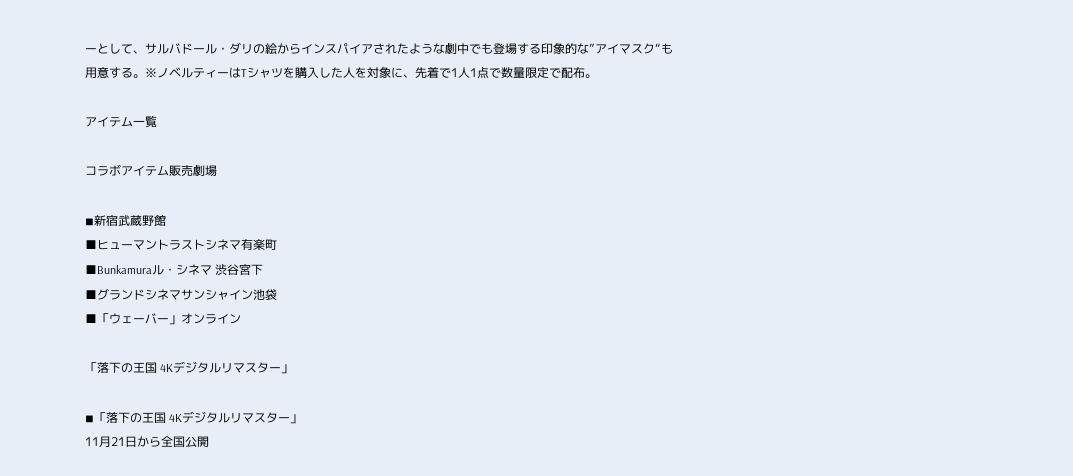ーとして、サルバドール・ダリの絵からインスパイアされたような劇中でも登場する印象的な”アイマスク“も用意する。※ノベルティーはTシャツを購入した人を対象に、先着で1人1点で数量限定で配布。

アイテム一覧

コラボアイテム販売劇場

◾新宿武蔵野館
■ヒューマントラストシネマ有楽町
■Bunkamuraル・シネマ 渋谷宮下
■グランドシネマサンシャイン池袋
■「ウェーバー」オンライン

「落下の王国 4Kデジタルリマスター」

◾「落下の王国 4Kデジタルリマスター」
11月21日から全国公開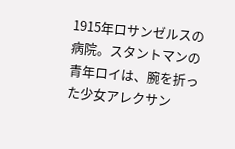1915年ロサンゼルスの病院。スタントマンの青年ロイは、腕を折った少女アレクサン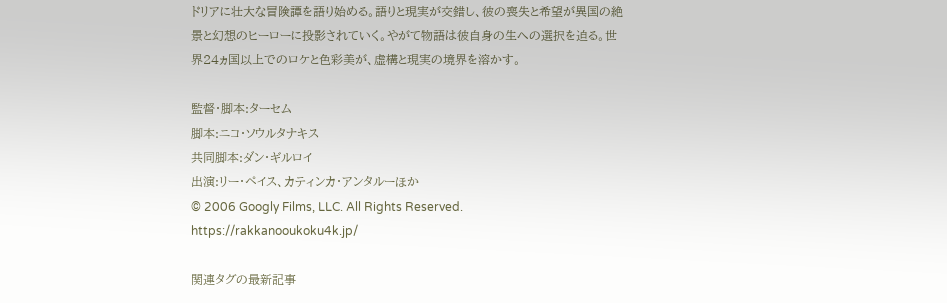ドリアに壮大な冒険譚を語り始める。語りと現実が交錯し、彼の喪失と希望が異国の絶景と幻想のヒーローに投影されていく。やがて物語は彼自身の生への選択を迫る。世界24ヵ国以上でのロケと色彩美が、虚構と現実の境界を溶かす。

監督・脚本:ターセム
脚本:ニコ・ソウルタナキス
共同脚本:ダン・ギルロイ
出演:リー・ペイス、カティンカ・アンタルーほか
© 2006 Googly Films, LLC. All Rights Reserved.
https://rakkanooukoku4k.jp/

関連タグの最新記事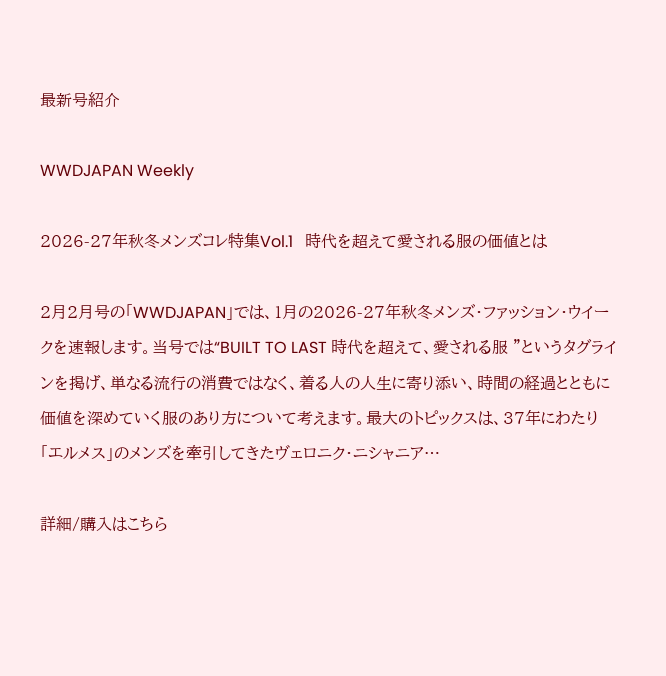最新号紹介

WWDJAPAN Weekly

2026-27年秋冬メンズコレ特集Vol.1   時代を超えて愛される服の価値とは

2月2月号の「WWDJAPAN」では、1月の2026-27年秋冬メンズ・ファッション・ウイークを速報します。当号では“BUILT TO LAST 時代を超えて、愛される服 ”というタグラインを掲げ、単なる流行の消費ではなく、着る人の人生に寄り添い、時間の経過とともに価値を深めていく服のあり方について考えます。最大のトピックスは、37年にわたり「エルメス」のメンズを牽引してきたヴェロニク・ニシャニア…

詳細/購入はこちら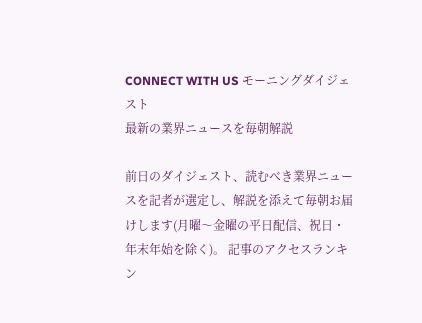CONNECT WITH US モーニングダイジェスト
最新の業界ニュースを毎朝解説

前日のダイジェスト、読むべき業界ニュースを記者が選定し、解説を添えて毎朝お届けします(月曜〜金曜の平日配信、祝日・年末年始を除く)。 記事のアクセスランキン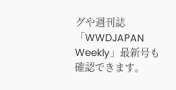グや週刊誌「WWDJAPAN Weekly」最新号も確認できます。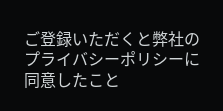ご登録いただくと弊社のプライバシーポリシーに同意したこと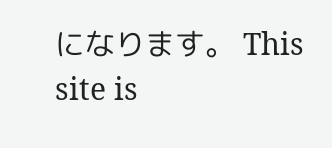になります。 This site is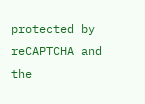protected by reCAPTCHA and the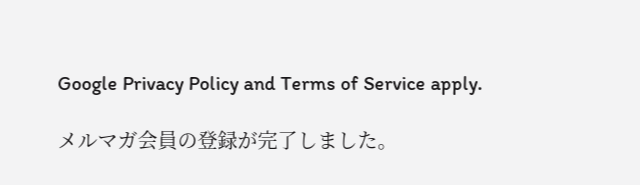Google Privacy Policy and Terms of Service apply.

メルマガ会員の登録が完了しました。